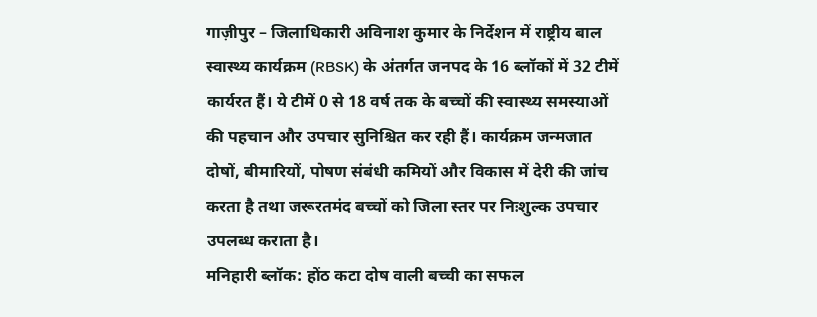गाज़ीपुर – जिलाधिकारी अविनाश कुमार के निर्देशन में राष्ट्रीय बाल स्वास्थ्य कार्यक्रम (RBSK) के अंतर्गत जनपद के 16 ब्लॉकों में 32 टीमें कार्यरत हैं। ये टीमें 0 से 18 वर्ष तक के बच्चों की स्वास्थ्य समस्याओं की पहचान और उपचार सुनिश्चित कर रही हैं। कार्यक्रम जन्मजात दोषों, बीमारियों, पोषण संबंधी कमियों और विकास में देरी की जांच करता है तथा जरूरतमंद बच्चों को जिला स्तर पर निःशुल्क उपचार उपलब्ध कराता है।
मनिहारी ब्लॉक: होंठ कटा दोष वाली बच्ची का सफल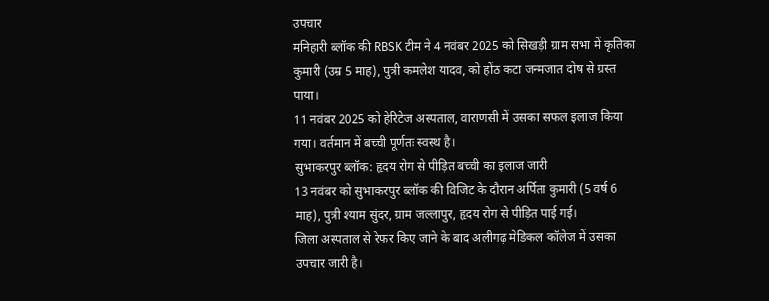उपचार
मनिहारी ब्लॉक की RBSK टीम ने 4 नवंबर 2025 को सिखड़ी ग्राम सभा में कृतिका कुमारी (उम्र 5 माह), पुत्री कमलेश यादव, को होंठ कटा जन्मजात दोष से ग्रस्त पाया।
11 नवंबर 2025 को हेरिटेज अस्पताल, वाराणसी में उसका सफल इलाज किया गया। वर्तमान में बच्ची पूर्णतः स्वस्थ है।
सुभाकरपुर ब्लॉक: हृदय रोग से पीड़ित बच्ची का इलाज जारी
13 नवंबर को सुभाकरपुर ब्लॉक की विजिट के दौरान अर्पिता कुमारी (5 वर्ष 6 माह), पुत्री श्याम सुंदर, ग्राम जल्लापुर, हृदय रोग से पीड़ित पाई गई।
जिला अस्पताल से रेफर किए जाने के बाद अलीगढ़ मेडिकल कॉलेज में उसका उपचार जारी है।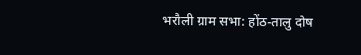भरौली ग्राम सभा: होंठ-तालु दोष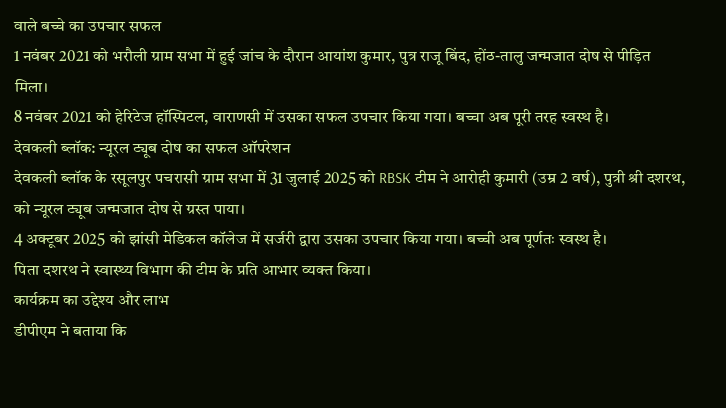वाले बच्चे का उपचार सफल
1 नवंबर 2021 को भरौली ग्राम सभा में हुई जांच के दौरान आयांश कुमार, पुत्र राजू बिंद, होंठ-तालु जन्मजात दोष से पीड़ित मिला।
8 नवंबर 2021 को हेरिटेज हॉस्पिटल, वाराणसी में उसका सफल उपचार किया गया। बच्चा अब पूरी तरह स्वस्थ है।
देवकली ब्लॉक: न्यूरल ट्यूब दोष का सफल ऑपरेशन
देवकली ब्लॉक के रसूलपुर पचरासी ग्राम सभा में 31 जुलाई 2025 को RBSK टीम ने आरोही कुमारी (उम्र 2 वर्ष), पुत्री श्री दशरथ, को न्यूरल ट्यूब जन्मजात दोष से ग्रस्त पाया।
4 अक्टूबर 2025 को झांसी मेडिकल कॉलेज में सर्जरी द्वारा उसका उपचार किया गया। बच्ची अब पूर्णतः स्वस्थ है।
पिता दशरथ ने स्वास्थ्य विभाग की टीम के प्रति आभार व्यक्त किया।
कार्यक्रम का उद्देश्य और लाभ
डीपीएम ने बताया कि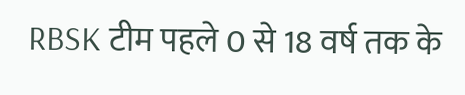RBSK टीम पहले 0 से 18 वर्ष तक के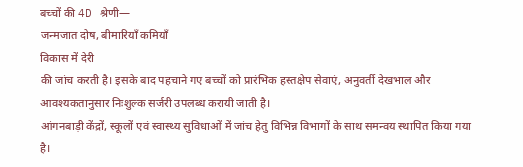बच्चों की 4D श्रेणी—
जन्मजात दोष, बीमारियाँ कमियाँ
विकास में देरी
की जांच करती है। इसके बाद पहचाने गए बच्चों को प्रारंभिक हस्तक्षेप सेवाएं, अनुवर्ती देखभाल और आवश्यकतानुसार निःशुल्क सर्जरी उपलब्ध करायी जाती है।
आंगनबाड़ी केंद्रों, स्कूलों एवं स्वास्थ्य सुविधाओं में जांच हेतु विभिन्न विभागों के साथ समन्वय स्थापित किया गया है।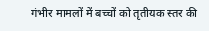गंभीर मामलों में बच्चों को तृतीयक स्तर की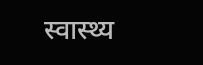स्वास्थ्य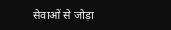सेवाओं से जोड़ा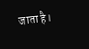जाता है।